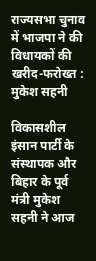राज्यसभा चुनाव में भाजपा ने की विधायकों की खरीद-फरोख्त : मुकेश सहनी

विकासशील इंसान पार्टी के संस्थापक और बिहार के पूर्व मंत्री मुकेश सहनी ने आज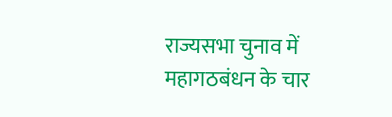राज्यसभा चुनाव में महागठबंधन के चार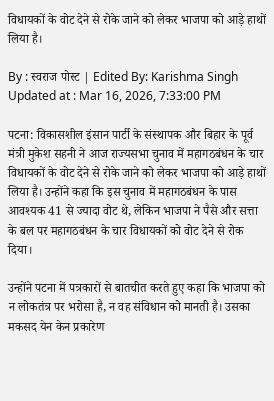विधायकों के वोट देने से रोके जाने को लेकर भाजपा को आड़े हाथों लिया है।

By : स्वराज पोस्ट | Edited By: Karishma Singh
Updated at : Mar 16, 2026, 7:33:00 PM

पटना: विकासशील इंसान पार्टी के संस्थापक और बिहार के पूर्व मंत्री मुकेश सहनी ने आज राज्यसभा चुनाव में महागठबंधन के चार विधायकों के वोट देने से रोके जाने को लेकर भाजपा को आड़े हाथों लिया है। उन्होंने कहा कि इस चुनाव में महागठबंधन के पास आवश्यक 41 से ज्यादा वोट थे, लेकिन भाजपा ने पैसे और सत्ता के बल पर महागठबंधन के चार विधायकों को वोट देने से रोक दिया।

उन्होंने पटना में पत्रकारों से बातचीत करते हुए कहा कि भाजपा को न लोकतंत्र पर भरोसा है, न वह संविधान को मानती है। उसका मकसद येन केन प्रकारेण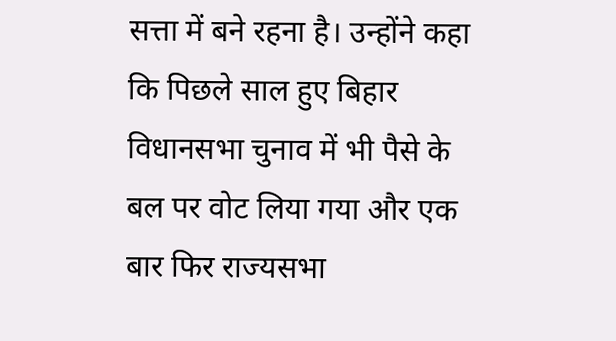सत्ता में बने रहना है। उन्होंने कहा कि पिछले साल हुए बिहार विधानसभा चुनाव में भी पैसे के बल पर वोट लिया गया और एक बार फिर राज्यसभा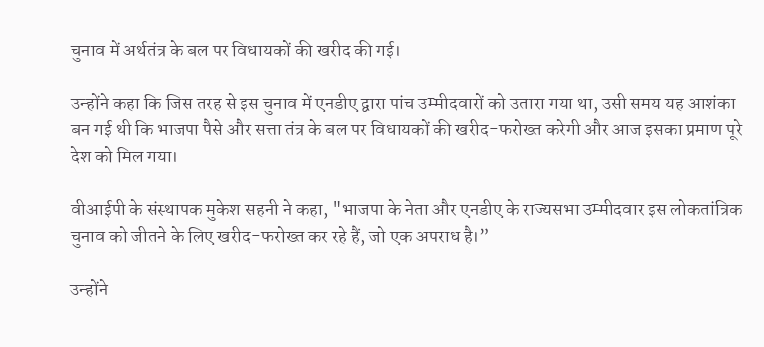चुनाव में अर्थतंत्र के बल पर विधायकों की खरीद की गई।

उन्होंने कहा कि जिस तरह से इस चुनाव में एनडीए द्वारा पांच उम्मीदवारों को उतारा गया था, उसी समय यह आशंका बन गई थी कि भाजपा पैसे और सत्ता तंत्र के बल पर विधायकों की खरीद-फरोख्त करेगी और आज इसका प्रमाण पूरे देश को मिल गया।

वीआईपी के संस्थापक मुकेश सहनी ने कहा, "भाजपा के नेता और एनडीए के राज्यसभा उम्मीदवार इस लोकतांत्रिक चुनाव को जीतने के लिए खरीद-फरोख्त कर रहे हैं, जो एक अपराध है।”

उन्होंने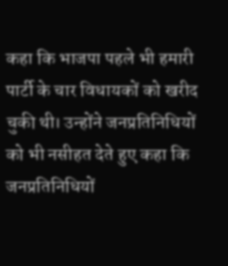कहा कि भाजपा पहले भी हमारी पार्टी के चार विधायकों को खरीद चुकी थी। उन्होंने जनप्रतिनिधियों को भी नसीहत देते हुए कहा कि जनप्रतिनिधियों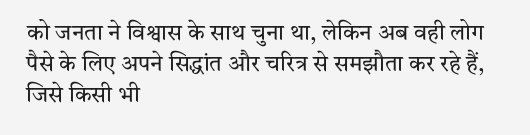को जनता ने विश्वास के साथ चुना था, लेकिन अब वही लोग पैसे के लिए अपने सिद्धांत और चरित्र से समझौता कर रहे हैं, जिसे किसी भी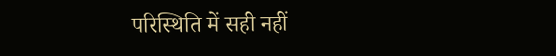परिस्थिति में सही नहीं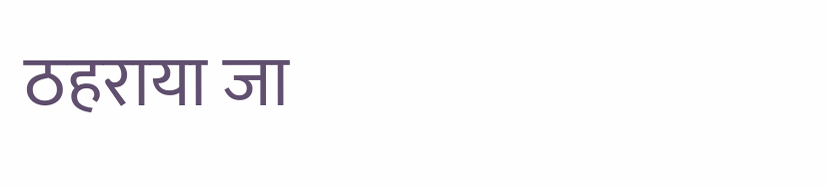ठहराया जा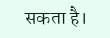सकता है।